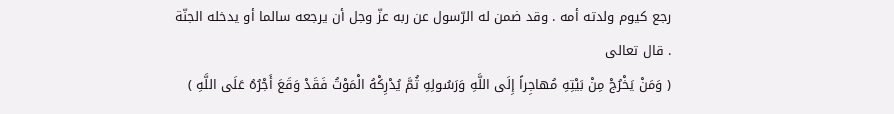رجع كيوم ولدته أمه . وقد ضمن له الرّسول عن ربه عزّ وجل أن يرجعه سالما أو يدخله الجنّة . قال تعالى
( وَمَنْ يَخْرُجْ مِنْ بَيْتِهِ مُهاجِراً إِلَى اللَّهِ وَرَسُولِهِ ثُمَّ يُدْرِكْهُ الْمَوْتُ فَقَدْ وَقَعَ أَجْرُهُ عَلَى اللَّهِ )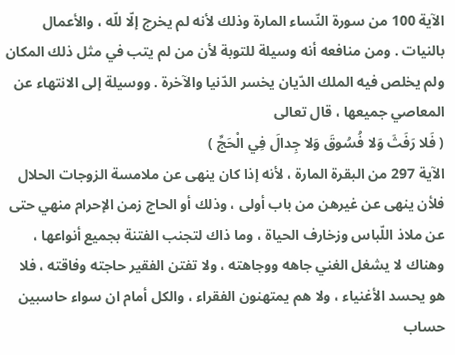الآية 100 من سورة النّساء المارة وذلك لأنه لم يخرج إلّا للّه ، والأعمال بالنيات . ومن منافعه أنه وسيلة للتوبة لأن من لم يتب في مثل ذلك المكان ولم يخلص فيه الملك الدّيان يخسر الدّنيا والآخرة . ووسيلة إلى الانتهاء عن المعاصي جميعها ، قال تعالى
( فَلا رَفَثَ وَلا فُسُوقَ وَلا جِدالَ فِي الْحَجِّ )
الآية 297 من البقرة المارة ، لأنه إذا كان ينهى عن ملامسة الزوجات الحلال فلأن ينهى عن غيرهن من باب أولى ، وذلك أو الحاج زمن الإحرام منهي حتى عن ملاذ اللّباس وزخارف الحياة ، وما ذاك لتجنب الفتنة بجميع أنواعها ، وهناك لا يشغل الغني جاهه ووجاهته ، ولا تفتن الفقير حاجته وفاقته ، فلا هو يحسد الأغنياء ، ولا هم يمتهنون الفقراء ، والكل أمام ان سواء حاسبين حساب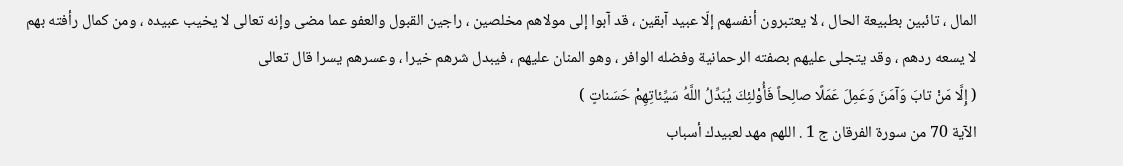المال ، تائبين بطبيعة الحال ، لا يعتبرون أنفسهم إلّا عبيد آبقين ، قد آبوا إلى مولاهم مخلصين ، راجين القبول والعفو عما مضى وإنه تعالى لا يخيب عبيده ، ومن كمال رأفته بهم لا يسعه ردهم ، وقد يتجلى عليهم بصفته الرحمانية وفضله الوافر ، وهو المنان عليهم ، فيبدل شرهم خيرا ، وعسرهم يسرا قال تعالى
( إِلَّا مَنْ تابَ وَآمَنَ وَعَمِلَ عَمَلًا صالِحاً فَأُوْلئِكَ يُبَدِّلُ اللَّهُ سَيِّئاتِهِمْ حَسَناتٍ )
الآية 70 من سورة الفرقان ج 1 . اللهم مهد لعبيدك أسباب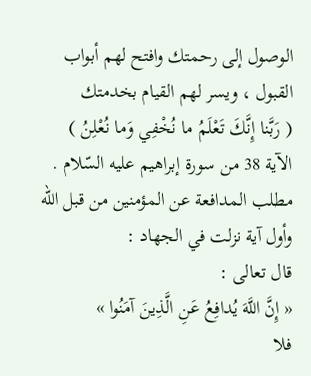الوصول إلى رحمتك وافتح لهم أبواب القبول ، ويسر لهم القيام بخدمتك
( رَبَّنا إِنَّكَ تَعْلَمُ ما نُخْفِي وَما نُعْلِنُ )
الآية 38 من سورة إبراهيم عليه السّلام .
مطلب المدافعة عن المؤمنين من قبل اللّه وأول آية نزلت في الجهاد :
قال تعالى :
« إِنَّ اللَّهَ يُدافِعُ عَنِ الَّذِينَ آمَنُوا »
فلا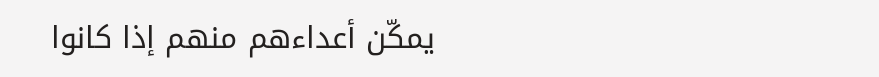يمكّن أعداءهم منهم إذا كانوا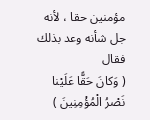مؤمنين حقا ، لأنه جل شأنه وعد بذلك فقال
( وَكانَ حَقًّا عَلَيْنا نَصْرُ الْمُؤْمِنِينَ )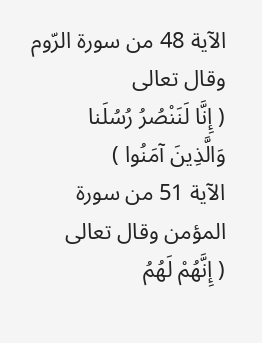الآية 48 من سورة الرّوم وقال تعالى
( إِنَّا لَنَنْصُرُ رُسُلَنا وَالَّذِينَ آمَنُوا )
الآية 51 من سورة المؤمن وقال تعالى
( إِنَّهُمْ لَهُمُ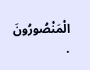الْمَنْصُورُونَ .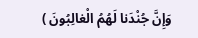وَإِنَّ جُنْدَنا لَهُمُ الْغالِبُونَ )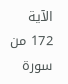الآية 172 من سورة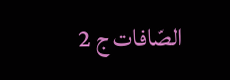الصّافات ج 2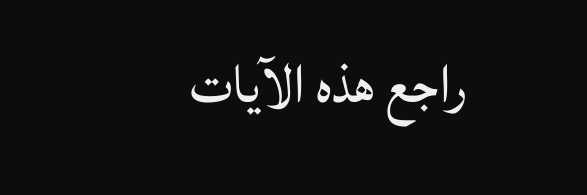راجع هذه الآيات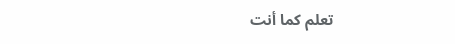تعلم كما أنت